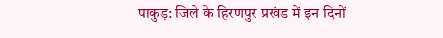पाकुड़: जिले के हिरणपुर प्रखंड में इन दिनों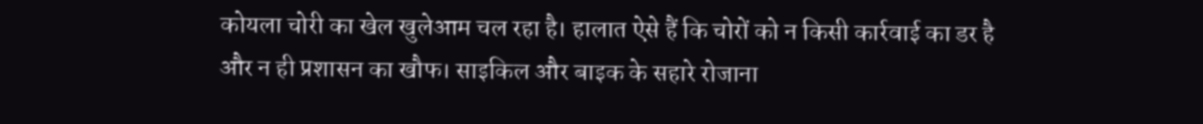कोयला चोरी का खेल खुलेआम चल रहा है। हालात ऐसे हैं कि चोरों को न किसी कार्रवाई का डर है और न ही प्रशासन का खौफ। साइकिल और बाइक के सहारे रोजाना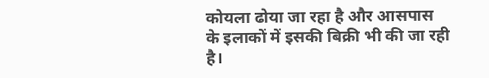कोयला ढोया जा रहा है और आसपास के इलाकों में इसकी बिक्री भी की जा रही है।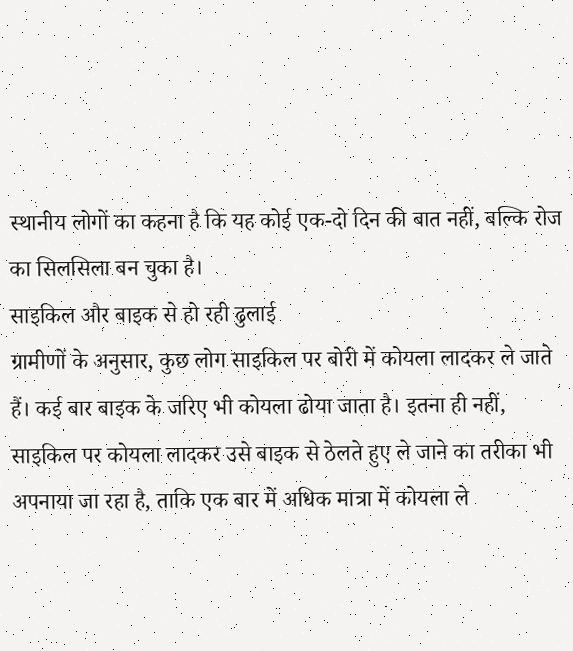स्थानीय लोगों का कहना है कि यह कोई एक-दो दिन की बात नहीं, बल्कि रोज का सिलसिला बन चुका है।
साइकिल और बाइक से हो रही ढुलाई
ग्रामीणों के अनुसार, कुछ लोग साइकिल पर बोरी में कोयला लादकर ले जाते हैं। कई बार बाइक के जरिए भी कोयला ढोया जाता है। इतना ही नहीं, साइकिल पर कोयला लादकर उसे बाइक से ठेलते हुए ले जाने का तरीका भी अपनाया जा रहा है, ताकि एक बार में अधिक मात्रा में कोयला ले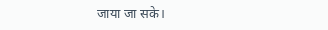जाया जा सके।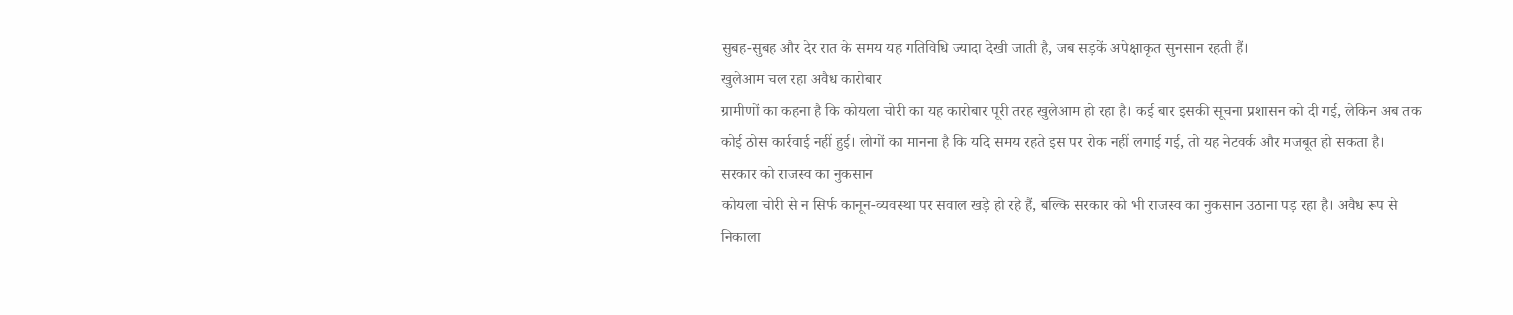सुबह-सुबह और देर रात के समय यह गतिविधि ज्यादा देखी जाती है, जब सड़कें अपेक्षाकृत सुनसान रहती हैं।
खुलेआम चल रहा अवैध कारोबार
ग्रामीणों का कहना है कि कोयला चोरी का यह कारोबार पूरी तरह खुलेआम हो रहा है। कई बार इसकी सूचना प्रशासन को दी गई, लेकिन अब तक कोई ठोस कार्रवाई नहीं हुई। लोगों का मानना है कि यदि समय रहते इस पर रोक नहीं लगाई गई, तो यह नेटवर्क और मजबूत हो सकता है।
सरकार को राजस्व का नुकसान
कोयला चोरी से न सिर्फ कानून-व्यवस्था पर सवाल खड़े हो रहे हैं, बल्कि सरकार को भी राजस्व का नुकसान उठाना पड़ रहा है। अवैध रूप से निकाला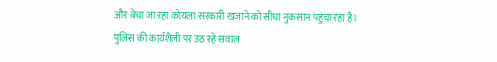और बेचा जा रहा कोयला सरकारी खजाने को सीधा नुकसान पहुंचा रहा है।
पुलिस की कार्यशैली पर उठ रहे सवाल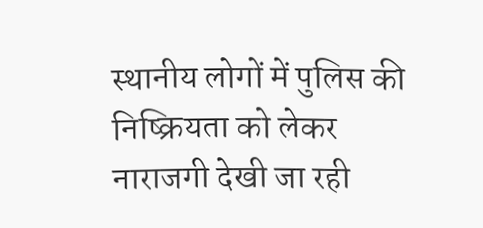स्थानीय लोगों में पुलिस की निष्क्रियता को लेकर नाराजगी देखी जा रही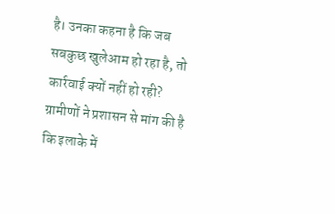है। उनका कहना है कि जब सबकुछ खुलेआम हो रहा है, तो कार्रवाई क्यों नहीं हो रही? ग्रामीणों ने प्रशासन से मांग की है कि इलाके में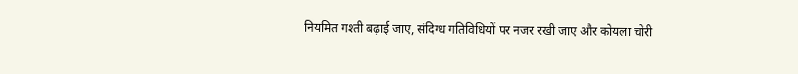नियमित गश्ती बढ़ाई जाए, संदिग्ध गतिविधियों पर नजर रखी जाए और कोयला चोरी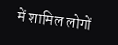में शामिल लोगों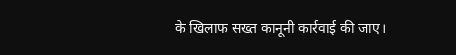के खिलाफ सख्त कानूनी कार्रवाई की जाए।